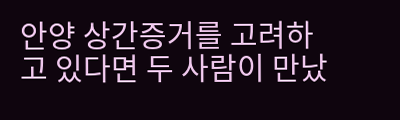안양 상간증거를 고려하고 있다면 두 사람이 만났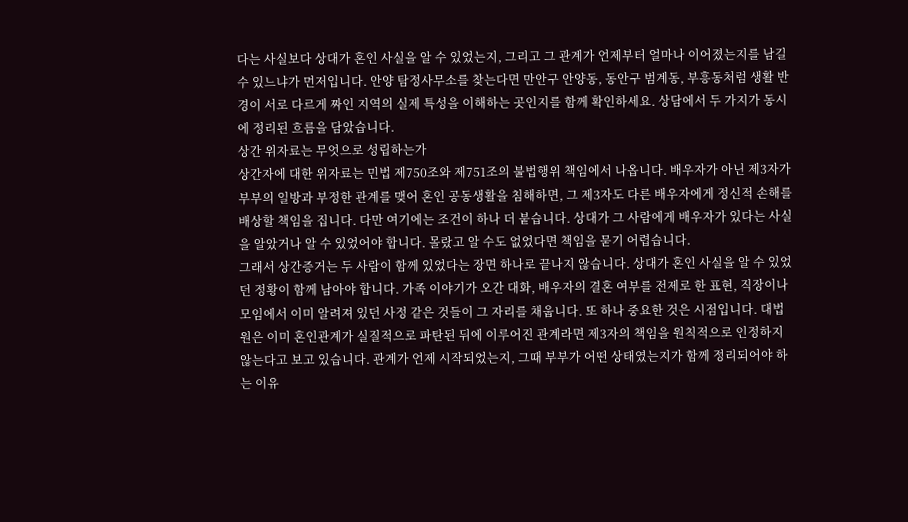다는 사실보다 상대가 혼인 사실을 알 수 있었는지, 그리고 그 관계가 언제부터 얼마나 이어졌는지를 남길 수 있느냐가 먼저입니다. 안양 탐정사무소를 찾는다면 만안구 안양동, 동안구 범계동, 부흥동처럼 생활 반경이 서로 다르게 짜인 지역의 실제 특성을 이해하는 곳인지를 함께 확인하세요. 상담에서 두 가지가 동시에 정리된 흐름을 담았습니다.
상간 위자료는 무엇으로 성립하는가
상간자에 대한 위자료는 민법 제750조와 제751조의 불법행위 책임에서 나옵니다. 배우자가 아닌 제3자가 부부의 일방과 부정한 관계를 맺어 혼인 공동생활을 침해하면, 그 제3자도 다른 배우자에게 정신적 손해를 배상할 책임을 집니다. 다만 여기에는 조건이 하나 더 붙습니다. 상대가 그 사람에게 배우자가 있다는 사실을 알았거나 알 수 있었어야 합니다. 몰랐고 알 수도 없었다면 책임을 묻기 어렵습니다.
그래서 상간증거는 두 사람이 함께 있었다는 장면 하나로 끝나지 않습니다. 상대가 혼인 사실을 알 수 있었던 정황이 함께 남아야 합니다. 가족 이야기가 오간 대화, 배우자의 결혼 여부를 전제로 한 표현, 직장이나 모임에서 이미 알려져 있던 사정 같은 것들이 그 자리를 채웁니다. 또 하나 중요한 것은 시점입니다. 대법원은 이미 혼인관계가 실질적으로 파탄된 뒤에 이루어진 관계라면 제3자의 책임을 원칙적으로 인정하지 않는다고 보고 있습니다. 관계가 언제 시작되었는지, 그때 부부가 어떤 상태였는지가 함께 정리되어야 하는 이유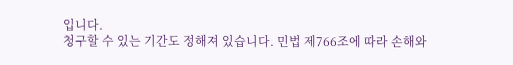입니다.
청구할 수 있는 기간도 정해져 있습니다. 민법 제766조에 따라 손해와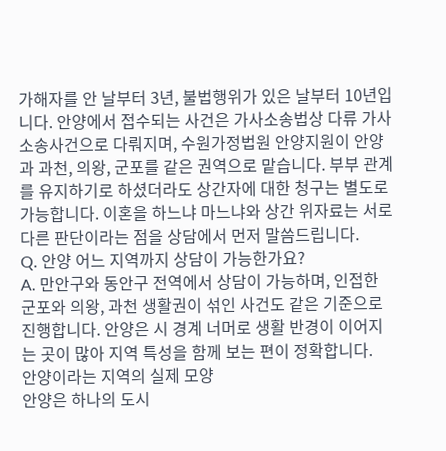가해자를 안 날부터 3년, 불법행위가 있은 날부터 10년입니다. 안양에서 접수되는 사건은 가사소송법상 다류 가사소송사건으로 다뤄지며, 수원가정법원 안양지원이 안양과 과천, 의왕, 군포를 같은 권역으로 맡습니다. 부부 관계를 유지하기로 하셨더라도 상간자에 대한 청구는 별도로 가능합니다. 이혼을 하느냐 마느냐와 상간 위자료는 서로 다른 판단이라는 점을 상담에서 먼저 말씀드립니다.
Q. 안양 어느 지역까지 상담이 가능한가요?
A. 만안구와 동안구 전역에서 상담이 가능하며, 인접한 군포와 의왕, 과천 생활권이 섞인 사건도 같은 기준으로 진행합니다. 안양은 시 경계 너머로 생활 반경이 이어지는 곳이 많아 지역 특성을 함께 보는 편이 정확합니다.
안양이라는 지역의 실제 모양
안양은 하나의 도시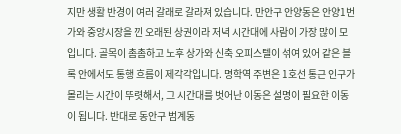지만 생활 반경이 여러 갈래로 갈라져 있습니다. 만안구 안양동은 안양1번가와 중앙시장을 낀 오래된 상권이라 저녁 시간대에 사람이 가장 많이 모입니다. 골목이 촘촘하고 노후 상가와 신축 오피스텔이 섞여 있어 같은 블록 안에서도 통행 흐름이 제각각입니다. 명학역 주변은 1호선 통근 인구가 몰리는 시간이 뚜렷해서, 그 시간대를 벗어난 이동은 설명이 필요한 이동이 됩니다. 반대로 동안구 범계동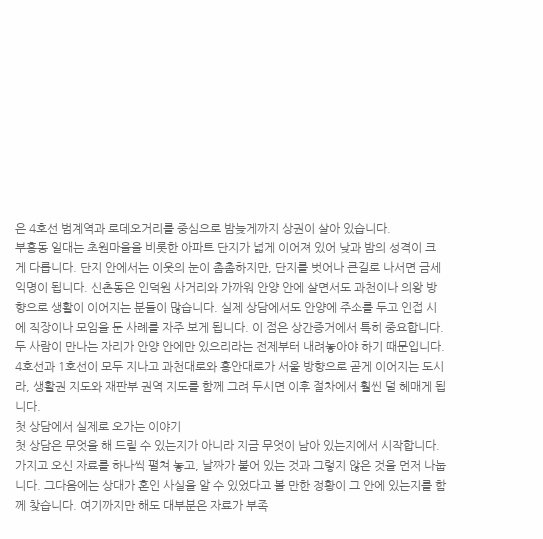은 4호선 범계역과 로데오거리를 중심으로 밤늦게까지 상권이 살아 있습니다.
부흥동 일대는 초원마을을 비롯한 아파트 단지가 넓게 이어져 있어 낮과 밤의 성격이 크게 다릅니다. 단지 안에서는 이웃의 눈이 촘촘하지만, 단지를 벗어나 큰길로 나서면 금세 익명이 됩니다. 신촌동은 인덕원 사거리와 가까워 안양 안에 살면서도 과천이나 의왕 방향으로 생활이 이어지는 분들이 많습니다. 실제 상담에서도 안양에 주소를 두고 인접 시에 직장이나 모임을 둔 사례를 자주 보게 됩니다. 이 점은 상간증거에서 특히 중요합니다.
두 사람이 만나는 자리가 안양 안에만 있으리라는 전제부터 내려놓아야 하기 때문입니다. 4호선과 1호선이 모두 지나고 과천대로와 흥안대로가 서울 방향으로 곧게 이어지는 도시라, 생활권 지도와 재판부 권역 지도를 함께 그려 두시면 이후 절차에서 훨씬 덜 헤매게 됩니다.
첫 상담에서 실제로 오가는 이야기
첫 상담은 무엇을 해 드릴 수 있는지가 아니라 지금 무엇이 남아 있는지에서 시작합니다. 가지고 오신 자료를 하나씩 펼쳐 놓고, 날짜가 붙어 있는 것과 그렇지 않은 것을 먼저 나눕니다. 그다음에는 상대가 혼인 사실을 알 수 있었다고 볼 만한 정황이 그 안에 있는지를 함께 찾습니다. 여기까지만 해도 대부분은 자료가 부족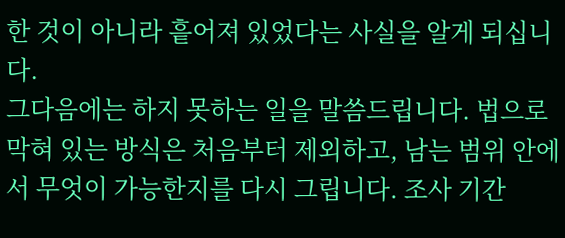한 것이 아니라 흩어져 있었다는 사실을 알게 되십니다.
그다음에는 하지 못하는 일을 말씀드립니다. 법으로 막혀 있는 방식은 처음부터 제외하고, 남는 범위 안에서 무엇이 가능한지를 다시 그립니다. 조사 기간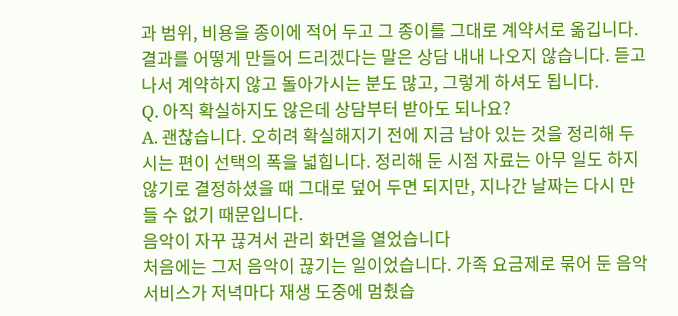과 범위, 비용을 종이에 적어 두고 그 종이를 그대로 계약서로 옮깁니다. 결과를 어떻게 만들어 드리겠다는 말은 상담 내내 나오지 않습니다. 듣고 나서 계약하지 않고 돌아가시는 분도 많고, 그렇게 하셔도 됩니다.
Q. 아직 확실하지도 않은데 상담부터 받아도 되나요?
A. 괜찮습니다. 오히려 확실해지기 전에 지금 남아 있는 것을 정리해 두시는 편이 선택의 폭을 넓힙니다. 정리해 둔 시점 자료는 아무 일도 하지 않기로 결정하셨을 때 그대로 덮어 두면 되지만, 지나간 날짜는 다시 만들 수 없기 때문입니다.
음악이 자꾸 끊겨서 관리 화면을 열었습니다
처음에는 그저 음악이 끊기는 일이었습니다. 가족 요금제로 묶어 둔 음악 서비스가 저녁마다 재생 도중에 멈췄습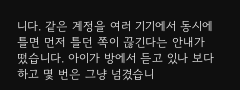니다. 같은 계정을 여러 기기에서 동시에 틀면 먼저 틀던 쪽이 끊긴다는 안내가 떴습니다. 아이가 방에서 듣고 있나 보다 하고 몇 번은 그냥 넘겼습니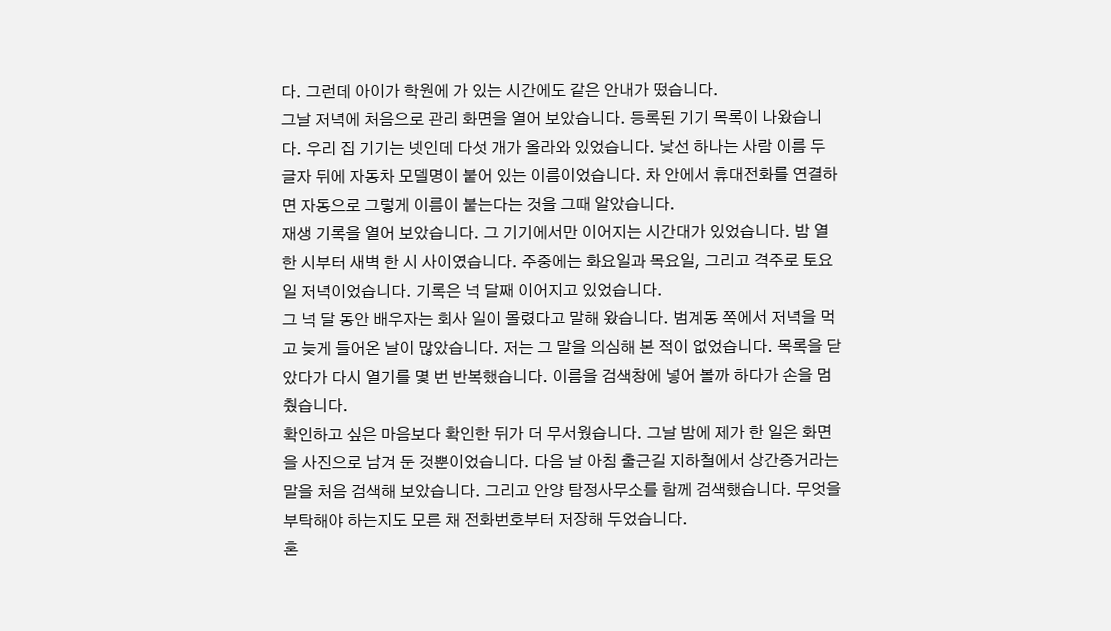다. 그런데 아이가 학원에 가 있는 시간에도 같은 안내가 떴습니다.
그날 저녁에 처음으로 관리 화면을 열어 보았습니다. 등록된 기기 목록이 나왔습니다. 우리 집 기기는 넷인데 다섯 개가 올라와 있었습니다. 낯선 하나는 사람 이름 두 글자 뒤에 자동차 모델명이 붙어 있는 이름이었습니다. 차 안에서 휴대전화를 연결하면 자동으로 그렇게 이름이 붙는다는 것을 그때 알았습니다.
재생 기록을 열어 보았습니다. 그 기기에서만 이어지는 시간대가 있었습니다. 밤 열한 시부터 새벽 한 시 사이였습니다. 주중에는 화요일과 목요일, 그리고 격주로 토요일 저녁이었습니다. 기록은 넉 달째 이어지고 있었습니다.
그 넉 달 동안 배우자는 회사 일이 몰렸다고 말해 왔습니다. 범계동 쪽에서 저녁을 먹고 늦게 들어온 날이 많았습니다. 저는 그 말을 의심해 본 적이 없었습니다. 목록을 닫았다가 다시 열기를 몇 번 반복했습니다. 이름을 검색창에 넣어 볼까 하다가 손을 멈췄습니다.
확인하고 싶은 마음보다 확인한 뒤가 더 무서웠습니다. 그날 밤에 제가 한 일은 화면을 사진으로 남겨 둔 것뿐이었습니다. 다음 날 아침 출근길 지하철에서 상간증거라는 말을 처음 검색해 보았습니다. 그리고 안양 탐정사무소를 함께 검색했습니다. 무엇을 부탁해야 하는지도 모른 채 전화번호부터 저장해 두었습니다.
혼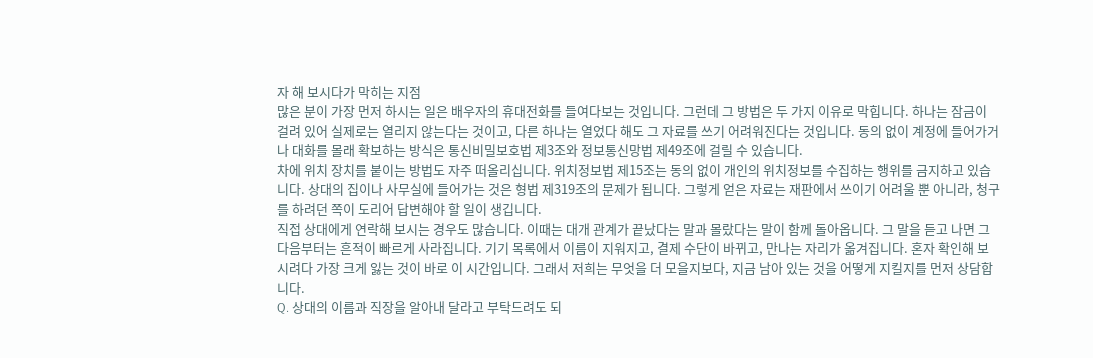자 해 보시다가 막히는 지점
많은 분이 가장 먼저 하시는 일은 배우자의 휴대전화를 들여다보는 것입니다. 그런데 그 방법은 두 가지 이유로 막힙니다. 하나는 잠금이 걸려 있어 실제로는 열리지 않는다는 것이고, 다른 하나는 열었다 해도 그 자료를 쓰기 어려워진다는 것입니다. 동의 없이 계정에 들어가거나 대화를 몰래 확보하는 방식은 통신비밀보호법 제3조와 정보통신망법 제49조에 걸릴 수 있습니다.
차에 위치 장치를 붙이는 방법도 자주 떠올리십니다. 위치정보법 제15조는 동의 없이 개인의 위치정보를 수집하는 행위를 금지하고 있습니다. 상대의 집이나 사무실에 들어가는 것은 형법 제319조의 문제가 됩니다. 그렇게 얻은 자료는 재판에서 쓰이기 어려울 뿐 아니라, 청구를 하려던 쪽이 도리어 답변해야 할 일이 생깁니다.
직접 상대에게 연락해 보시는 경우도 많습니다. 이때는 대개 관계가 끝났다는 말과 몰랐다는 말이 함께 돌아옵니다. 그 말을 듣고 나면 그다음부터는 흔적이 빠르게 사라집니다. 기기 목록에서 이름이 지워지고, 결제 수단이 바뀌고, 만나는 자리가 옮겨집니다. 혼자 확인해 보시려다 가장 크게 잃는 것이 바로 이 시간입니다. 그래서 저희는 무엇을 더 모을지보다, 지금 남아 있는 것을 어떻게 지킬지를 먼저 상담합니다.
Q. 상대의 이름과 직장을 알아내 달라고 부탁드려도 되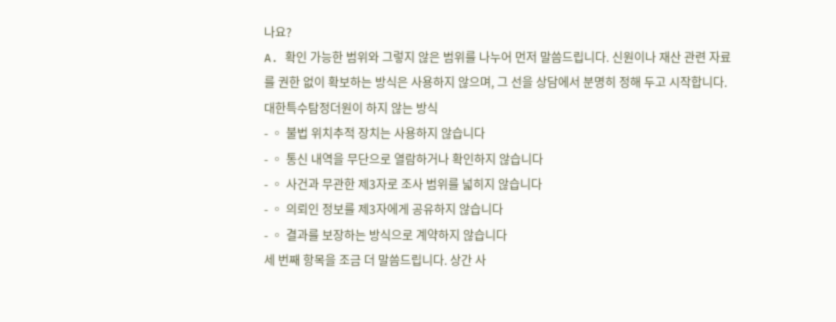나요?
A. 확인 가능한 범위와 그렇지 않은 범위를 나누어 먼저 말씀드립니다. 신원이나 재산 관련 자료를 권한 없이 확보하는 방식은 사용하지 않으며, 그 선을 상담에서 분명히 정해 두고 시작합니다.
대한특수탐정더원이 하지 않는 방식
- ◦ 불법 위치추적 장치는 사용하지 않습니다
- ◦ 통신 내역을 무단으로 열람하거나 확인하지 않습니다
- ◦ 사건과 무관한 제3자로 조사 범위를 넓히지 않습니다
- ◦ 의뢰인 정보를 제3자에게 공유하지 않습니다
- ◦ 결과를 보장하는 방식으로 계약하지 않습니다
세 번째 항목을 조금 더 말씀드립니다. 상간 사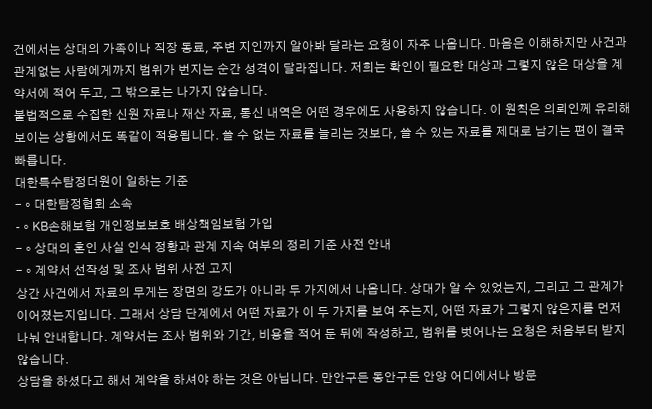건에서는 상대의 가족이나 직장 동료, 주변 지인까지 알아봐 달라는 요청이 자주 나옵니다. 마음은 이해하지만 사건과 관계없는 사람에게까지 범위가 번지는 순간 성격이 달라집니다. 저희는 확인이 필요한 대상과 그렇지 않은 대상을 계약서에 적어 두고, 그 밖으로는 나가지 않습니다.
불법적으로 수집한 신원 자료나 재산 자료, 통신 내역은 어떤 경우에도 사용하지 않습니다. 이 원칙은 의뢰인께 유리해 보이는 상황에서도 똑같이 적용됩니다. 쓸 수 없는 자료를 늘리는 것보다, 쓸 수 있는 자료를 제대로 남기는 편이 결국 빠릅니다.
대한특수탐정더원이 일하는 기준
- ◦ 대한탐정협회 소속
- ◦ KB손해보험 개인정보보호 배상책임보험 가입
- ◦ 상대의 혼인 사실 인식 정황과 관계 지속 여부의 정리 기준 사전 안내
- ◦ 계약서 선작성 및 조사 범위 사전 고지
상간 사건에서 자료의 무게는 장면의 강도가 아니라 두 가지에서 나옵니다. 상대가 알 수 있었는지, 그리고 그 관계가 이어졌는지입니다. 그래서 상담 단계에서 어떤 자료가 이 두 가지를 보여 주는지, 어떤 자료가 그렇지 않은지를 먼저 나눠 안내합니다. 계약서는 조사 범위와 기간, 비용을 적어 둔 뒤에 작성하고, 범위를 벗어나는 요청은 처음부터 받지 않습니다.
상담을 하셨다고 해서 계약을 하셔야 하는 것은 아닙니다. 만안구든 동안구든 안양 어디에서나 방문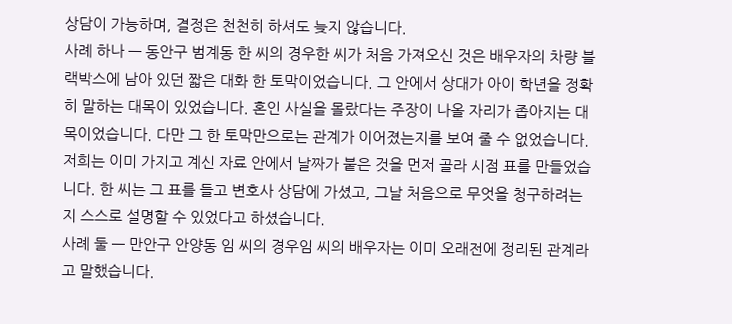상담이 가능하며, 결정은 천천히 하셔도 늦지 않습니다.
사례 하나 — 동안구 범계동 한 씨의 경우한 씨가 처음 가져오신 것은 배우자의 차량 블랙박스에 남아 있던 짧은 대화 한 토막이었습니다. 그 안에서 상대가 아이 학년을 정확히 말하는 대목이 있었습니다. 혼인 사실을 몰랐다는 주장이 나올 자리가 좁아지는 대목이었습니다. 다만 그 한 토막만으로는 관계가 이어졌는지를 보여 줄 수 없었습니다. 저희는 이미 가지고 계신 자료 안에서 날짜가 붙은 것을 먼저 골라 시점 표를 만들었습니다. 한 씨는 그 표를 들고 변호사 상담에 가셨고, 그날 처음으로 무엇을 청구하려는지 스스로 설명할 수 있었다고 하셨습니다.
사례 둘 — 만안구 안양동 임 씨의 경우임 씨의 배우자는 이미 오래전에 정리된 관계라고 말했습니다.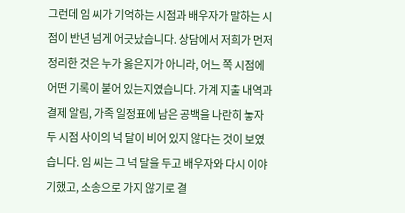그런데 임 씨가 기억하는 시점과 배우자가 말하는 시점이 반년 넘게 어긋났습니다. 상담에서 저희가 먼저 정리한 것은 누가 옳은지가 아니라, 어느 쪽 시점에 어떤 기록이 붙어 있는지였습니다. 가계 지출 내역과 결제 알림, 가족 일정표에 남은 공백을 나란히 놓자 두 시점 사이의 넉 달이 비어 있지 않다는 것이 보였습니다. 임 씨는 그 넉 달을 두고 배우자와 다시 이야기했고, 소송으로 가지 않기로 결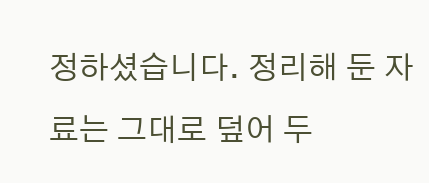정하셨습니다. 정리해 둔 자료는 그대로 덮어 두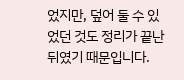었지만, 덮어 둘 수 있었던 것도 정리가 끝난 뒤였기 때문입니다.